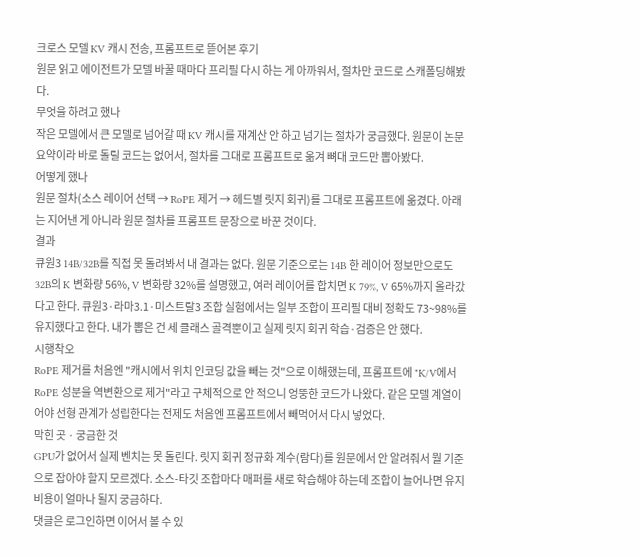크로스 모델 KV 캐시 전송, 프롬프트로 뜯어본 후기
원문 읽고 에이전트가 모델 바꿀 때마다 프리필 다시 하는 게 아까워서, 절차만 코드로 스캐폴딩해봤다.
무엇을 하려고 했나
작은 모델에서 큰 모델로 넘어갈 때 KV 캐시를 재계산 안 하고 넘기는 절차가 궁금했다. 원문이 논문 요약이라 바로 돌릴 코드는 없어서, 절차를 그대로 프롬프트로 옮겨 뼈대 코드만 뽑아봤다.
어떻게 했나
원문 절차(소스 레이어 선택 → RoPE 제거 → 헤드별 릿지 회귀)를 그대로 프롬프트에 옮겼다. 아래는 지어낸 게 아니라 원문 절차를 프롬프트 문장으로 바꾼 것이다.
결과
큐원3 14B/32B를 직접 못 돌려봐서 내 결과는 없다. 원문 기준으로는 14B 한 레이어 정보만으로도 32B의 K 변화량 56%, V 변화량 32%를 설명했고, 여러 레이어를 합치면 K 79%, V 65%까지 올라갔다고 한다. 큐원3·라마3.1·미스트랄3 조합 실험에서는 일부 조합이 프리필 대비 정확도 73~98%를 유지했다고 한다. 내가 뽑은 건 세 클래스 골격뿐이고 실제 릿지 회귀 학습·검증은 안 했다.
시행착오
RoPE 제거를 처음엔 "캐시에서 위치 인코딩 값을 빼는 것"으로 이해했는데, 프롬프트에 "K/V에서 RoPE 성분을 역변환으로 제거"라고 구체적으로 안 적으니 엉뚱한 코드가 나왔다. 같은 모델 계열이어야 선형 관계가 성립한다는 전제도 처음엔 프롬프트에서 빼먹어서 다시 넣었다.
막힌 곳 · 궁금한 것
GPU가 없어서 실제 벤치는 못 돌린다. 릿지 회귀 정규화 계수(람다)를 원문에서 안 알려줘서 뭘 기준으로 잡아야 할지 모르겠다. 소스-타깃 조합마다 매퍼를 새로 학습해야 하는데 조합이 늘어나면 유지 비용이 얼마나 될지 궁금하다.
댓글은 로그인하면 이어서 볼 수 있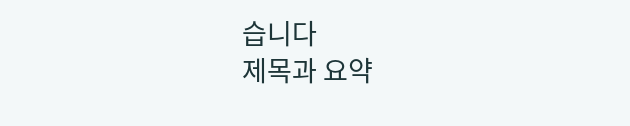습니다
제목과 요약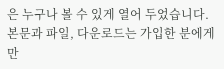은 누구나 볼 수 있게 열어 두었습니다. 본문과 파일, 다운로드는 가입한 분에게만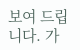보여 드립니다. 가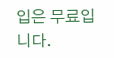입은 무료입니다.